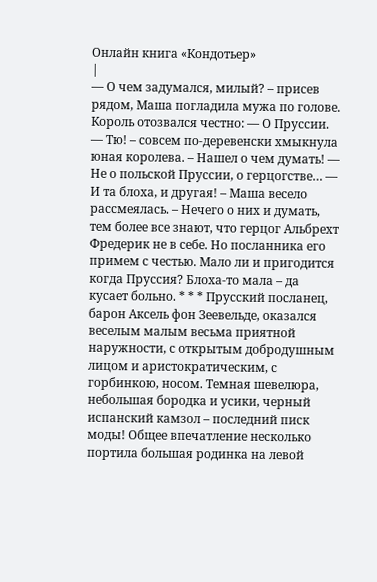Онлайн книга «Кондотьер»
|
— О чем задумался, милый? – присев рядом, Маша погладила мужа по голове. Король отозвался честно: — О Пруссии. — Тю! – совсем по-деревенски хмыкнула юная королева. – Нашел о чем думать! — Не о польской Пруссии, о герцогстве… — И та блоха, и другая! – Маша весело рассмеялась. – Нечего о них и думать, тем более все знают, что герцог Альбрехт Фредерик не в себе. Но посланника его примем с честью. Мало ли и пригодится когда Пруссия? Блоха-то мала – да кусает больно. * * * Прусский посланец, барон Аксель фон Зеевельде, оказался веселым малым весьма приятной наружности, с открытым добродушным лицом и аристократическим, с горбинкою, носом. Темная шевелюра, небольшая бородка и усики, черный испанский камзол – последний писк моды! Общее впечатление несколько портила большая родинка на левой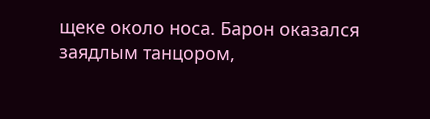щеке около носа. Барон оказался заядлым танцором,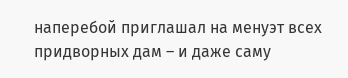наперебой приглашал на менуэт всех придворных дам – и даже саму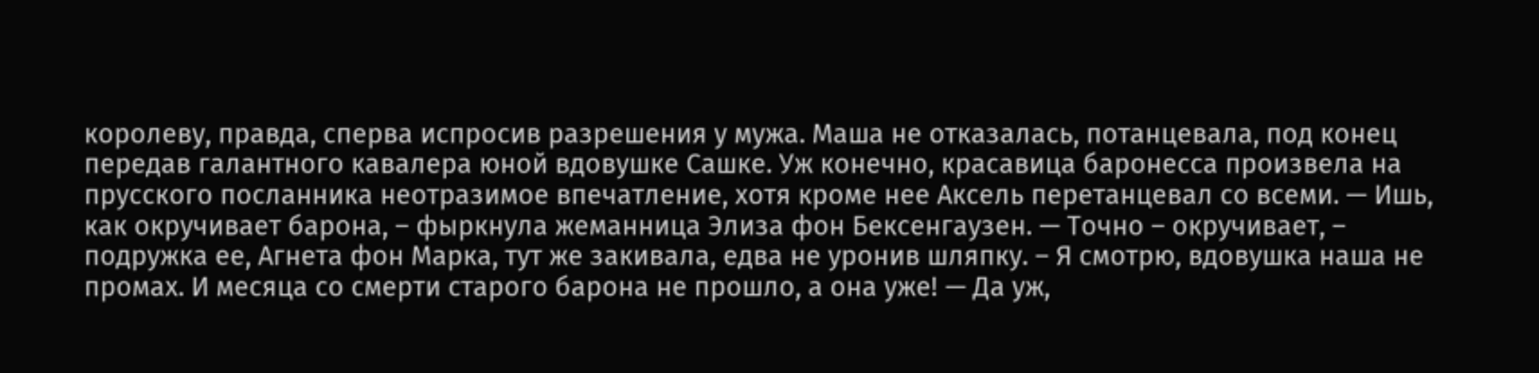королеву, правда, сперва испросив разрешения у мужа. Маша не отказалась, потанцевала, под конец передав галантного кавалера юной вдовушке Сашке. Уж конечно, красавица баронесса произвела на прусского посланника неотразимое впечатление, хотя кроме нее Аксель перетанцевал со всеми. — Ишь, как окручивает барона, – фыркнула жеманница Элиза фон Бексенгаузен. — Точно – окручивает, – подружка ее, Агнета фон Марка, тут же закивала, едва не уронив шляпку. – Я смотрю, вдовушка наша не промах. И месяца со смерти старого барона не прошло, а она уже! — Да уж,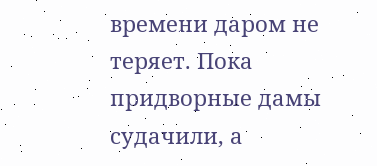времени даром не теряет. Пока придворные дамы судачили, а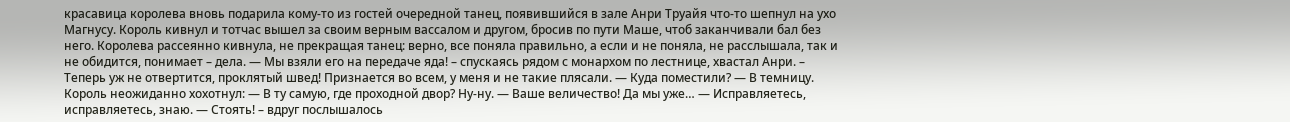красавица королева вновь подарила кому-то из гостей очередной танец, появившийся в зале Анри Труайя что-то шепнул на ухо Магнусу. Король кивнул и тотчас вышел за своим верным вассалом и другом, бросив по пути Маше, чтоб заканчивали бал без него. Королева рассеянно кивнула, не прекращая танец: верно, все поняла правильно, а если и не поняла, не расслышала, так и не обидится, понимает – дела. — Мы взяли его на передаче яда! – спускаясь рядом с монархом по лестнице, хвастал Анри. – Теперь уж не отвертится, проклятый швед! Признается во всем, у меня и не такие плясали. — Куда поместили? — В темницу. Король неожиданно хохотнул: — В ту самую, где проходной двор? Ну-ну. — Ваше величество! Да мы уже… — Исправляетесь, исправляетесь, знаю. — Стоять! – вдруг послышалось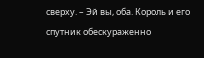сверху. – Эй вы, оба. Король и его спутник обескураженно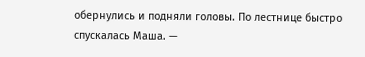обернулись и подняли головы. По лестнице быстро спускалась Маша. —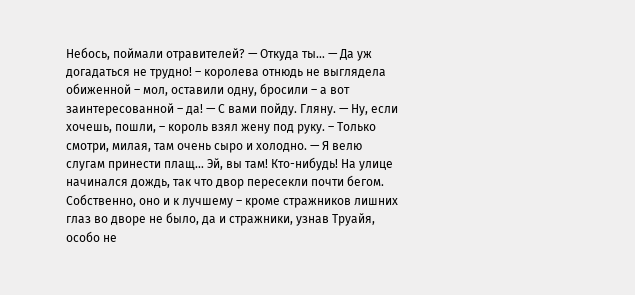Небось, поймали отравителей? — Откуда ты… — Да уж догадаться не трудно! – королева отнюдь не выглядела обиженной – мол, оставили одну, бросили – а вот заинтересованной – да! — С вами пойду. Гляну. — Ну, если хочешь, пошли, – король взял жену под руку. – Только смотри, милая, там очень сыро и холодно. — Я велю слугам принести плащ… Эй, вы там! Кто-нибудь! На улице начинался дождь, так что двор пересекли почти бегом. Собственно, оно и к лучшему – кроме стражников лишних глаз во дворе не было, да и стражники, узнав Труайя, особо не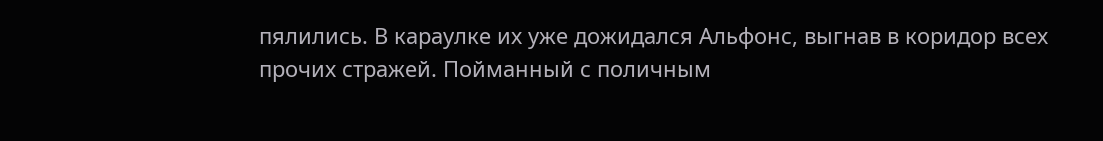пялились. В караулке их уже дожидался Альфонс, выгнав в коридор всех прочих стражей. Пойманный с поличным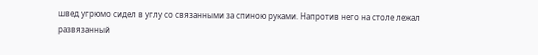швед угрюмо сидел в углу со связанными за спиною руками. Напротив него на столе лежал развязанный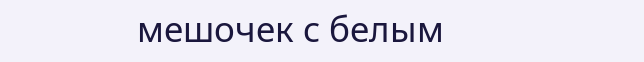мешочек с белым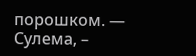порошком. — Сулема, –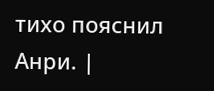тихо пояснил Анри. |